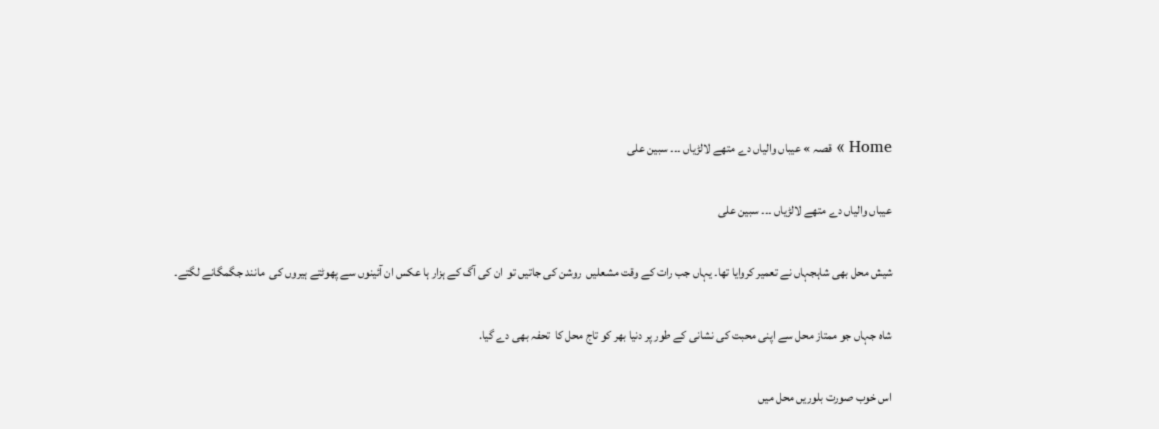Home » قصہ » عیباں والیاں دے متھے لالڑیاں ۔۔۔ سبین علی

عیباں والیاں دے متھے لالڑیاں ۔۔۔ سبین علی

شیش محل بھی شاہجہاں نے تعمیر کروایا تھا۔ یہاں جب رات کے وقت مشعلیں  روشن کی جاتیں تو  ان کی آگ کے ہزار ہا عکس ان آئینوں سے پھوٹتے ہیروں کی  مانند جگمگانے لگتے۔

شاہ جہاں جو ممتاز محل سے اپنی محبت کی نشانی کے طور پر دنیا بھر کو تاج محل کا  تحفہ بھی دے گیا.

اس خوب صورت بلوریں محل میں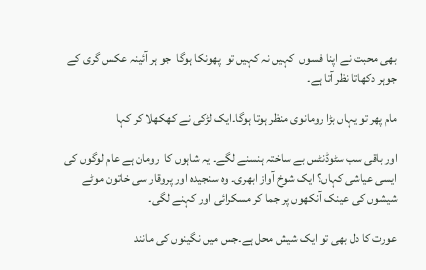بھی محبت نے اپنا فسوں  کہیں نہ کہیں تو  پھونکا ہوگا  جو ہر آئینہ عکس گری کے جوہر دکھاتا نظر آتا ہے۔

مام پھر تو یہاں بڑا رومانوی منظر ہوتا ہوگا۔ایک لڑکی نے کھکھلا کر کہا

اور باقی سب سٹوڈنٹس بے ساختہ ہنسنے لگے۔ یہ شاہوں کا  رومان ہے عام لوگوں کی ایسی عیاشی کہاں؟ ایک شوخ آواز ابھری۔ وہ سنجیدہ اور پروقار سی خاتون موٹے شیشوں کی عینک آنکھوں پر جما کر مسکرائی اور کہنے لگی۔

عورت کا دل بھی تو ایک شیش محل ہے۔جس میں نگینوں کی مانند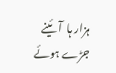ہزار ہا  آئینے جڑے ہوئے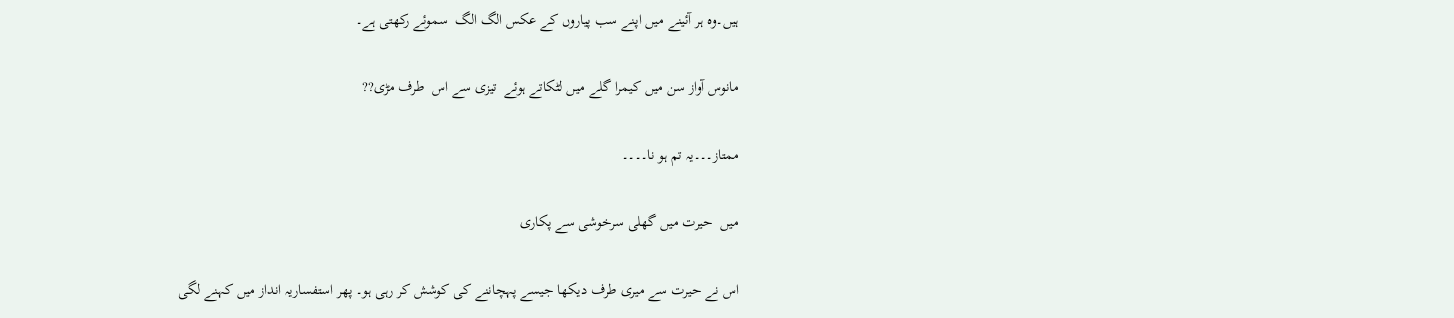ہیں۔وہ ہر آئینے میں اپنے سب پیاروں کے عکس الگ الگ  سموئے رکھتی ہے۔

مانوس آواز سن میں کیمرا گلے میں لٹکاتے ہوئے  تیزی سے اس  طرف مڑی??

ممتاز۔۔۔یہ تم ہو نا۔۔۔۔

میں  حیرت میں گھلی سرخوشی سے پکاری

اس نے حیرت سے میری طرف دیکھا جیسے پہچاننے کی کوشش کر رہی ہو۔ پھر استفساریہ انداز میں کہنے لگی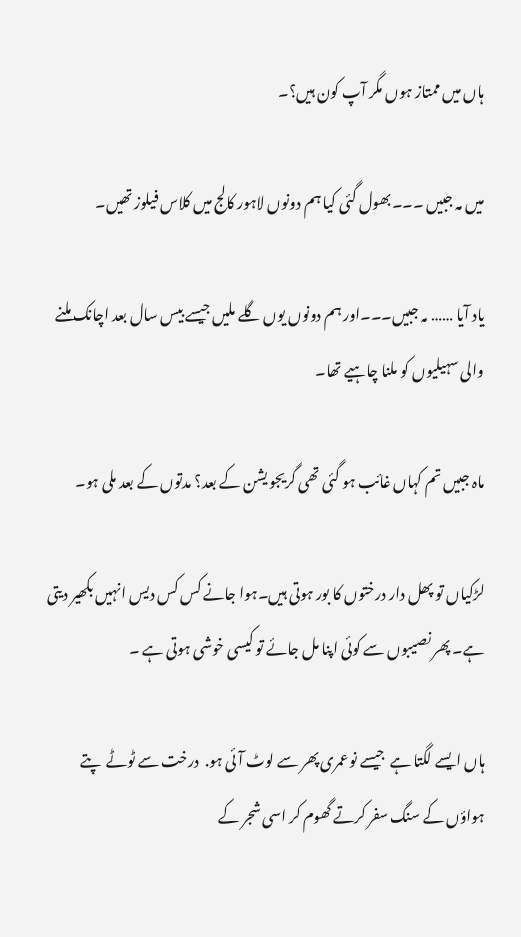ہاں میں ممتاز ہوں مگر آپ کون ہیں؟۔

میں مہ جبیں ۔۔۔بھول گئی کیا ہم دونوں لاہور کالج میں کلاس فیلوز تھیں۔

یاد آیا …… مہ جبیں۔۔۔اور ہم دونوں یوں گلے ملیں جیسے بیس سال بعد اچانک ملنے والی سہیلیوں کو ملنا چاہیے تھا۔

ماہ جبیں تم کہاں غائب ہو گئی تھی گریجو یشن کے بعد؟ مدتوں کے بعد ملی ہو۔

لڑکیاں تو پھل دار درختوں کا بور ہوتی ہیں۔ہوا جانے کس کس دیس انہیں بکھیر دیتی ہے۔ پھر نصیبوں سے کوئی اپنا مل جائے تو کیسی خوشی ہوتی ہے ۔

ہاں ایسے لگتا ہے  جیسے نوعمری پھر سے لوٹ آئی ہو.  درخت سے ٹوٹے  پتے ہواؤں کے سنگ سفر کرتے گھوم کر اسی شجر کے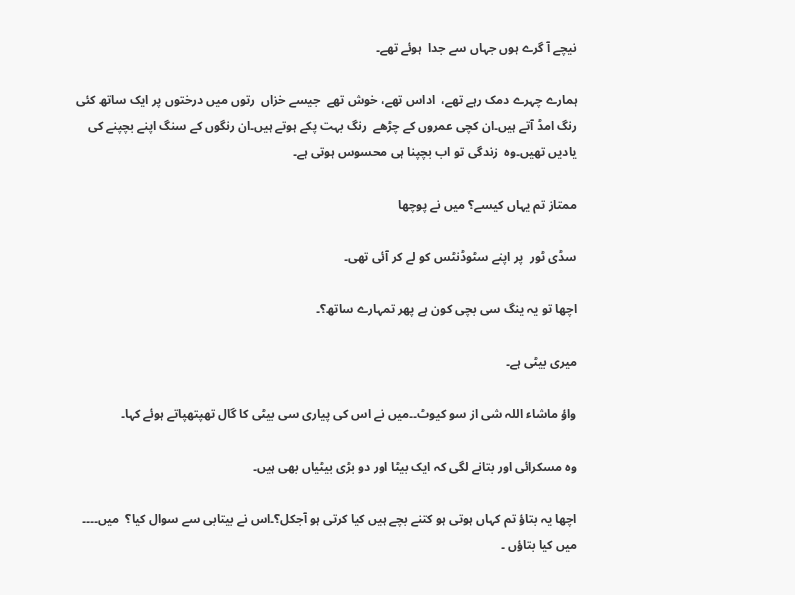نیچے آ گرے ہوں جہاں سے جدا  ہوئے تھے۔

ہمارے چہرے دمک رہے تھے،  اداس تھے، خوش تھے  جیسے خزاں  رتوں میں درختوں پر ایک ساتھ کئی رنگ امڈ آتے ہیں۔ان کچی عمروں کے چڑھے  رنگ بہت پکے ہوتے ہیں۔ان رنگوں کے سنگ اپنے بچپنے کی یادیں تھیں۔وہ  زندگی تو اب بچپنا ہی محسوس ہوتی ہے۔

ممتاز تم یہاں کیسے؟ میں نے پوچھا

سڈی ٹور  پر اپنے سٹوڈنٹس کو لے کر آئی تھی۔

اچھا تو یہ ینگ سی بچی کون ہے پھر تمہارے ساتھ؟۔

میری بیٹی ہے۔

واؤ ماشاء اللہ شی از سو کیوٹ۔۔میں نے اس کی پیاری سی بیٹی کا گال تھپتھپاتے ہوئے کہا۔

وہ مسکرائی اور بتانے لگی کہ ایک بیٹا اور دو بڑی بیٹیاں بھی ہیں۔

اچھا یہ بتاؤ تم کہاں ہوتی ہو کتنے بچے ہیں کیا کرتی ہو آجکل؟۔اس نے بیتابی سے سوال کیا؟  میں۔۔۔۔ میں کیا بتاؤں ۔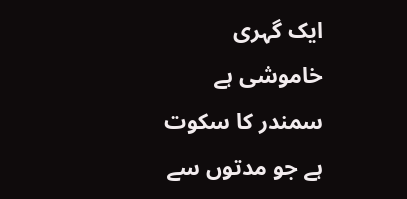ایک گہری خاموشی ہے سمندر کا سکوت ہے جو مدتوں سے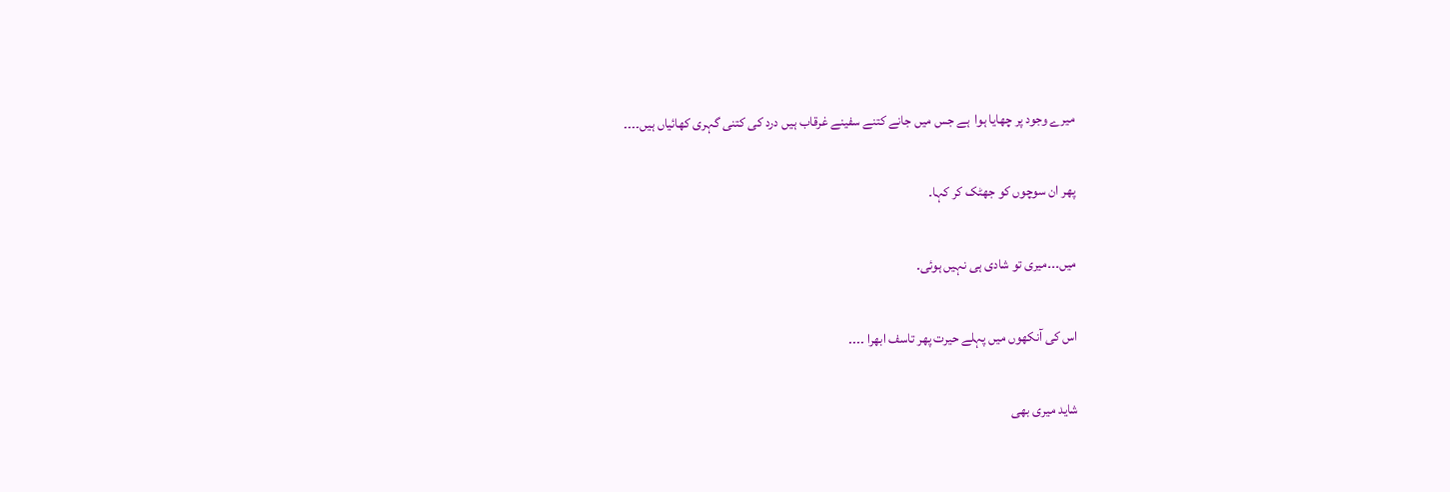میرے وجود پر چھایا ہوا  ہے جس میں جانے کتنے سفینے غرقاب ہیں درد کی کتنی گہری کھائیاں ہیں۔۔۔۔

پھر ان سوچوں کو جھٹک کر کہا۔

میں۔۔۔میری تو شادی ہی نہیں ہوئی۔

اس کی آنکھوں میں پہلے حیرت پھر تاسف ابھرا ۔۔۔۔

شاید میری بھی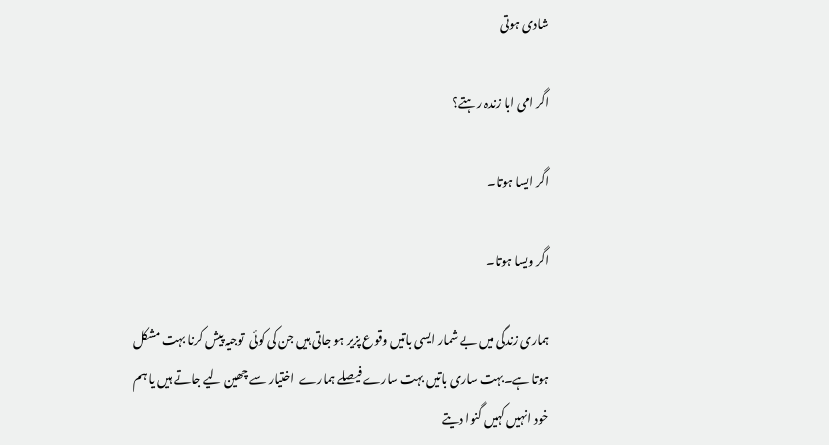شادی ہوتی

اگر امی ابا زندہ رہتے؟

اگر ایسا ہوتا۔

اگر ویسا ہوتا۔

ہماری زندگی میں بے شمار ایسی باتیں وقوع پزیر ہو جاتی ہیں جن کی کوئی  توجیہ پیش کرنا بہت مشکل ہوتا ہے۔بہت ساری باتیں بہت سارے فیصلے ہمارے  اختیار سے چھین لیے جاتے ہیں یا ہم خود انہیں کہیں گنوا دیتے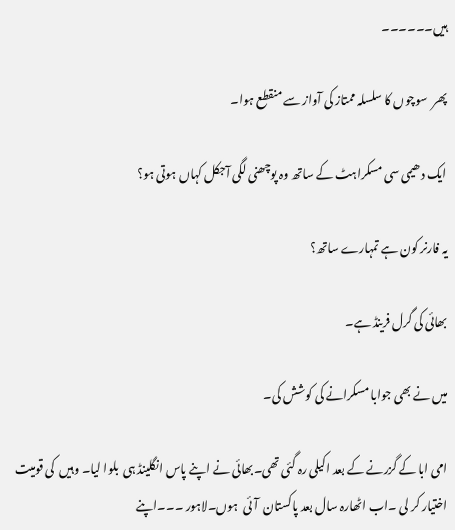ہیں۔۔۔۔۔۔

پھر  سوچوں کا سلسلہ ممتاز کی آواز سے منقطع ہوا۔

ایک دھیمی سی مسکراہٹ کے ساتھ وہ پوچھنی لگی آجکل کہاں ہوتی ہو؟

یہ فارنر کون ہے تمہارے ساتھ؟

بھائی کی گرل فرینڈ ہے۔

میں نے بھی جوابا مسکرانے کی کوشش کی۔

امی ابا کے گزرنے کے بعد اکیلی رہ گئی تھی۔بھائی نے اپنے پاس انگلینڈ ہی  بلوا لیا۔ وہیں  کی قومیت اختیار کر لی ۔اب اٹھارہ سال بعد پاکستان  آئی  ہوں۔لاہور ۔۔۔اپنے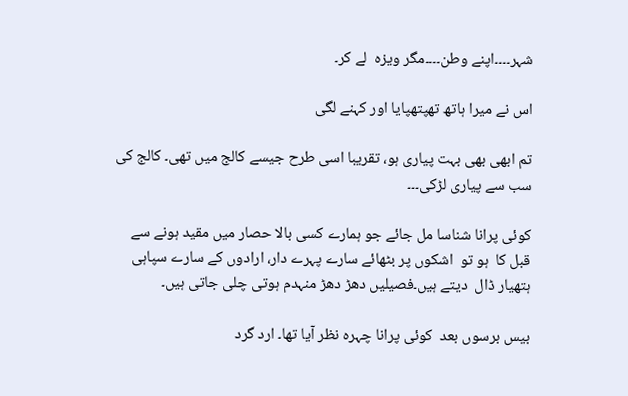شہر۔۔۔۔اپنے وطن۔۔۔۔مگر ویزہ  لے کر۔

اس نے میرا ہاتھ تھپتھپایا اور کہنے لگی

تم ابھی بھی بہت پیاری ہو، تقریبا اسی طرح جیسے کالج میں تھی۔ کالج کی سب سے پیاری لڑکی۔۔۔

کوئی پرانا شناسا مل جائے جو ہمارے کسی بالا حصار میں مقید ہونے سے قبل کا  ہو تو  اشکوں پر بٹھائے سارے پہرے دار، ارادوں کے سارے سپاہی ہتھیار ڈال  دیتے ہیں۔فصیلیں دھڑ دھڑ منہدم ہوتی چلی جاتی ہیں۔

بیس برسوں بعد  کوئی پرانا چہرہ نظر آیا تھا۔ ارد گرد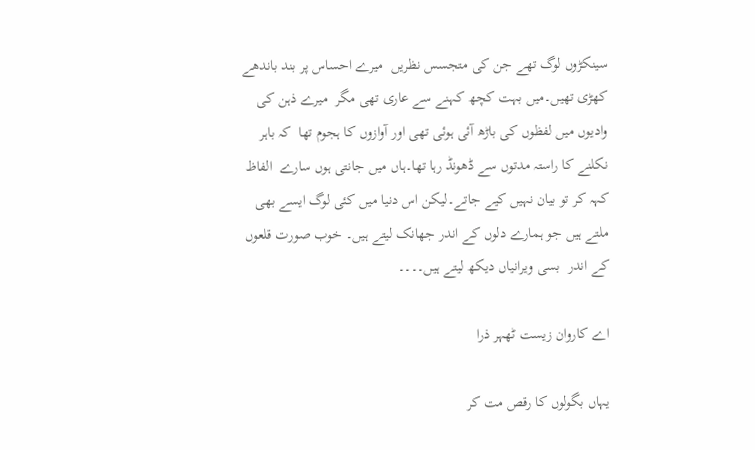سینکڑوں لوگ تھے جن کی متجسس نظریں  میرے احساس پر بند باندھے کھڑی تھیں۔میں بہت کچھ کہنے سے عاری تھی مگر  میرے ذہن کی وادیوں میں لفظوں کی باڑھ آئی ہوئی تھی اور آوازوں کا ہجوم تھا  کہ باہر نکلنے کا راستہ مدتوں سے ڈھونڈ رہا تھا۔ہاں میں جانتی ہوں سارے  الفاظ کہہ کر تو بیان نہیں کیے جاتے۔لیکن اس دنیا میں کئی لوگ ایسے بھی  ملتے ہیں جو ہمارے دلوں کے اندر جھانک لیتے ہیں۔ خوب صورت قلعوں کے اندر  بسی ویرانیاں دیکھ لیتے ہیں۔۔۔۔

اے کاروان زیست ٹھہر ذرا

یہاں بگولوں کا رقص مت کر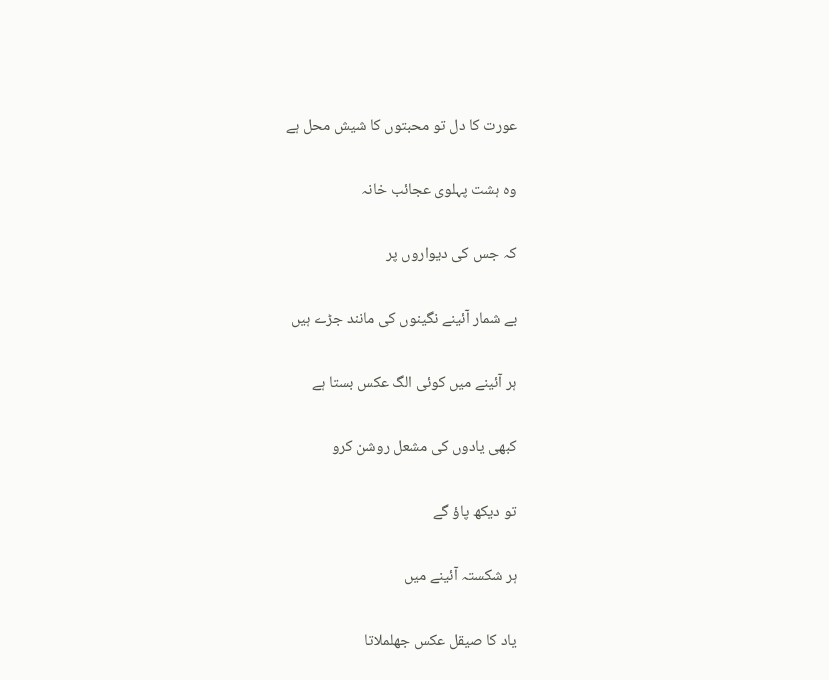عورت کا دل تو محبتوں کا شیش محل ہے

وہ ہشت پہلوی عجائب خانہ

کہ جس کی دیواروں پر

بے شمار آئینے نگینوں کی مانند جڑے ہیں

ہر آئینے میں کوئی الگ عکس بستا ہے

کبھی یادوں کی مشعل روشن کرو

تو دیکھ پاؤ گے

ہر شکستہ آئینے میں

یاد کا صیقل عکس جھلملاتا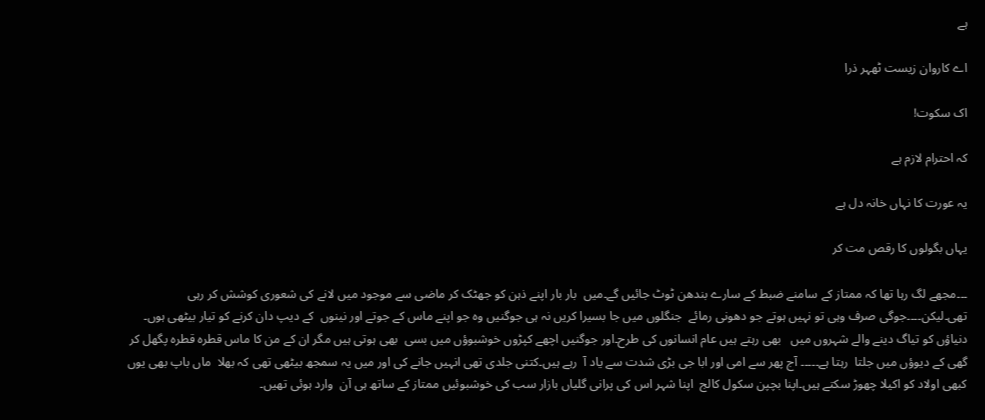ہے

اے کاروان زیست ٹھہر ذرا

اک سکوت!

کہ احترام لازم ہے

یہ عورت کا نہاں خانہ دل ہے

یہاں بگولوں کا رقص مت کر

۔۔۔مجھے لگ رہا تھا کہ ممتاز کے سامنے ضبط کے سارے بندھن ٹوٹ جائیں گے۔میں  بار بار اپنے ذہن کو جھٹک کر ماضی سے موجود میں لانے کی شعوری کوشش کر رہی  تھی۔لیکن۔۔۔۔جوگی صرف وہی تو نہیں ہوتے جو دھونی رمائے  جنگلوں میں جا بسیرا کریں نہ ہی جوگنیں وہ جو اپنے ماس کے جوتے اور نینوں  کے دیپ دان کرنے کو تیار بیٹھی ہوں۔ دنیاؤں کو تیاگ دینے والے شہروں میں   بھی رہتے ہیں عام انسانوں کی طرح۔اور جوگنیں اچھے کپڑوں خوشبوؤں میں بسی  بھی ہوتی ہیں مگر ان کے من کا ماس قطرہ قطرہ پگھل کر گھی کے دیوؤں میں جلتا  رہتا ہے۔۔۔۔۔ آج پھر سے امی اور ابا جی بڑی شدت سے یاد آ  رہے ہیں۔کتنی جلدی تھی انہیں جانے کی اور میں یہ سمجھ بیٹھی تھی کہ بھلا  ماں باپ بھی یوں کبھی اولاد کو اکیلا چھوڑ سکتے ہیں۔اپنا بچپن سکول کالج  اپنا شہر اس کی پرانی گلیاں بازار سب کی خوشبوئیں ممتاز کے ساتھ ہی آن  وارد ہوئی تھیں۔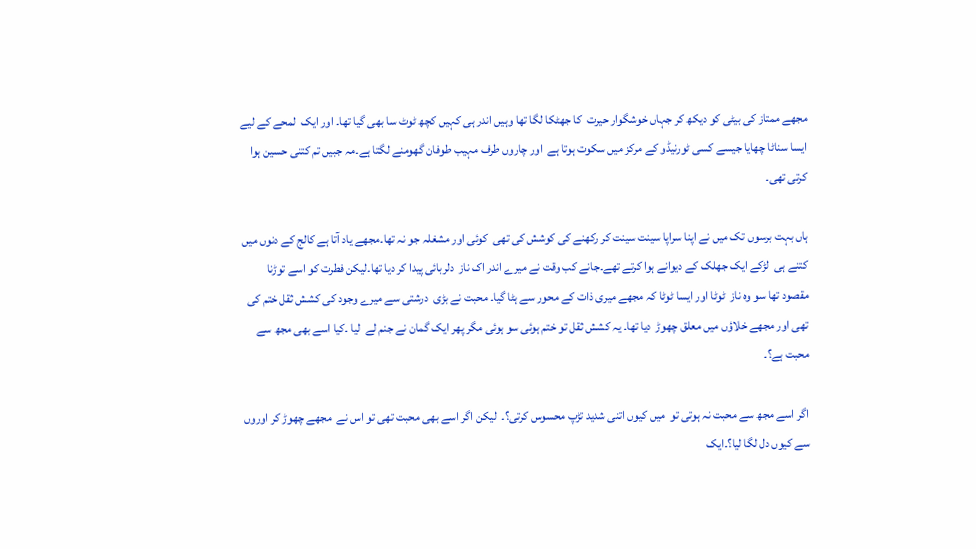مجھے ممتاز کی بیٹی کو دیکھ کر جہاں خوشگوار حیرت  کا جھٹکا لگا تھا وہیں اندر ہی کہیں کچھ ٹوٹ سا بھی گیا تھا۔ اور ایک  لمحے کے لیے ایسا سناٹا چھایا جیسے کسی ٹورنیڈو کے مرکز میں سکوت ہوتا ہے  اور چاروں طرف مہیب طوفان گھومنے لگتا ہے۔مہ جبیں تم کتنی حسین ہوا کرتی تھی۔

ہاں بہت برسوں تک میں نے اپنا سراپا سینت سینت کر رکھنے کی کوشش کی تھی  کوئی اور مشغلہ جو نہ تھا۔مجھے یاد آتا ہے کالج کے دنوں میں کتنے ہی  لڑکے ایک جھلک کے دیوانے ہوا کرتے تھے۔جانے کب وقت نے میرے اندر اک ناز  دلربائی پیدا کر دیا تھا۔لیکن فطرت کو اسے توڑنا مقصود تھا سو وہ ناز  ٹوٹا اور ایسا ٹوٹا کہ مجھے میری ذات کے محور سے ہٹا گیا۔ محبت نے بڑی  درشتی سے میرے وجود کی کشش ثقل ختم کی تھی اور مجھے خلاؤں میں معلق چھوڑ  دیا تھا۔ یہ کشش ثقل تو ختم ہوئی سو ہوئی مگر پھر ایک گمان نے جنم لے  لیا ۔کیا اسے بھی مجھ سے محبت ہے؟۔

اگر اسے مجھ سے محبت نہ ہوتی تو  میں کیوں اتنی شدید تڑپ محسوس کرتی؟۔  لیکن اگر اسے بھی محبت تھی تو اس نے  مجھے چھوڑ کر اوروں سے کیوں دل لگا لیا؟۔ایک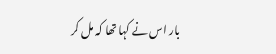بار اس نے کہا تھا کہ مل کر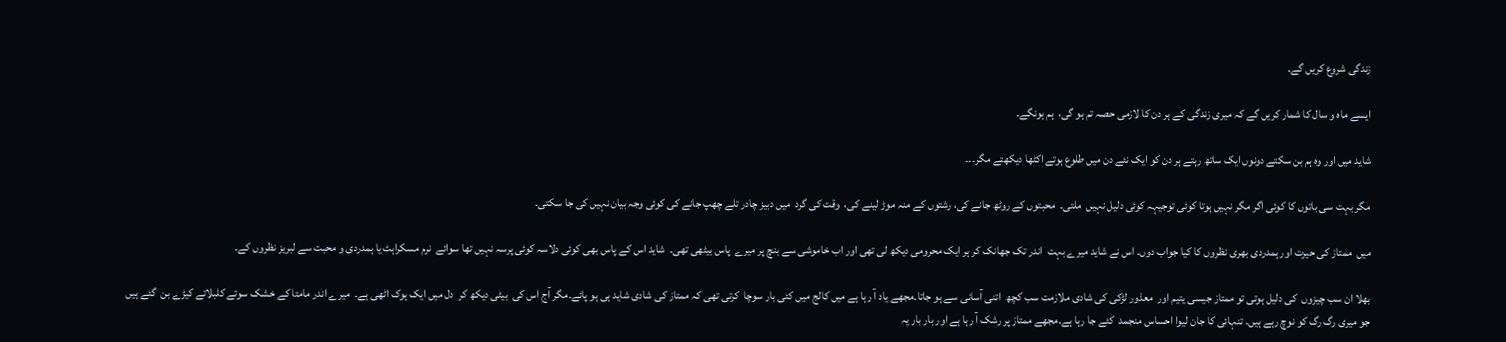زندگی شروع کریں گے۔

ایسے ماہ و سال کا شمار کریں گے کہ میری زندگی کے ہر دن کا لازمی حصہ تم ہو گی،  ہم ہونگے۔

شاید میں اور وہ ہم بن سکتے دونوں ایک ساتھ رہتے ہر دن کو ایک نئے دن میں طلوع ہوتے اکٹھا دیکھتے مگر۔۔۔

مگر بہت سی باتوں کا کوئی اگر مگر نہیں ہوتا کوئی توجیہہ کوئی دلیل نہیں  ملتی۔  محبتوں کے روٹھ جانے کی، رشتوں کے منہ موڑ لینے کی،  وقت کی گرد  میں دبیز چادر تلے چھپ جانے کی کوئی وجہ بیان نہیں کی جا سکتی۔

میں  ممتاز کی حیرت اور ہمدردی بھری نظروں کا کیا جواب دوں۔ اس نے شاید میرے بہت  اندر تک جھانک کر ہر ایک محرومی دیکھ لی تھی اور اب خاموشی سے بنچ پر میرے  پاس بیٹھی تھی۔  شاید اس کے پاس بھی کوئی دلاسہ کوئی پرسہ نہیں تھا سوائے  نرم مسکراہٹ یا ہمدردی و محبت سے لبریز نظروں کے۔

بھلا ان سب چیزوں  کی دلیل ہوتی تو ممتاز جیسی یتیم اور  معذور لڑکی کی شادی ملازمت سب کچھ  اتنی آسانی سے ہو جاتا۔مجھے یاد آ رہا ہے میں کالج میں کئی بار سوچا  کرتی تھی کہ ممتاز کی شادی شاید ہی ہو پائے۔مگر آج اس کی  بیٹی دیکھ کر  دل میں ایک ہوک اٹھی ہے۔  میرے اندر مامتا کے خشک سوتے کلبلاتے کیڑے بن  گئے ہیں جو میری رگ رگ کو نوچ رہے ہیں۔ تنہائی کا جان لیوا احساس منجمد  کئے جا رہا ہے۔مجھے ممتاز پر رشک آ رہا ہے اور بار بار یہ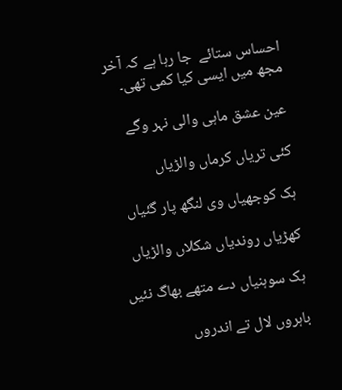احساس ستائے  جا رہا ہے کہ آخر مجھ میں ایسی کیا کمی تھی۔

عین عشق ماہی والی نہر وگے

کئی تریاں کرماں والڑیاں

ہک کوجھیاں وی لنگھ پار گئیاں

کھڑیاں روندیاں شکلاں والڑیاں

ہک سوہنیاں دے متھے بھاگ نئیں

باہروں لال تے اندروں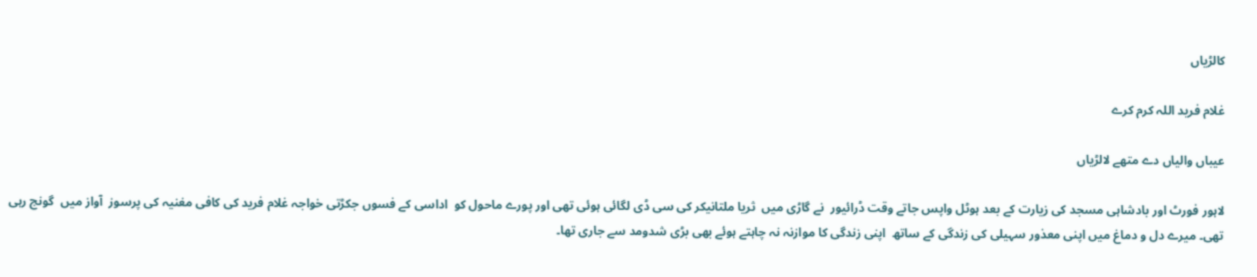کالڑیاں

غلام فرید اللہ کرم کرے

عیباں والیاں دے متھے لالڑیاں

لاہور فورٹ اور بادشاہی مسجد کی زیارت کے بعد ہوٹل واپس جاتے وقت ڈرائیور  نے گاڑی میں  ثریا ملتانیکر کی سی ڈی لگائی ہوئی تھی اور پورے ماحول کو  اداسی کے فسوں جکڑتی خواجہ غلام فرید کی کافی مغنیہ کی پرسوز  آواز میں  گونج رہی تھی۔ میرے دل و دماغ میں اپنی معذور سہیلی کی زندگی کے ساتھ  اپنی زندگی کا موازنہ نہ چاہتے ہوئے بھی بڑی شدومد سے جاری تھا۔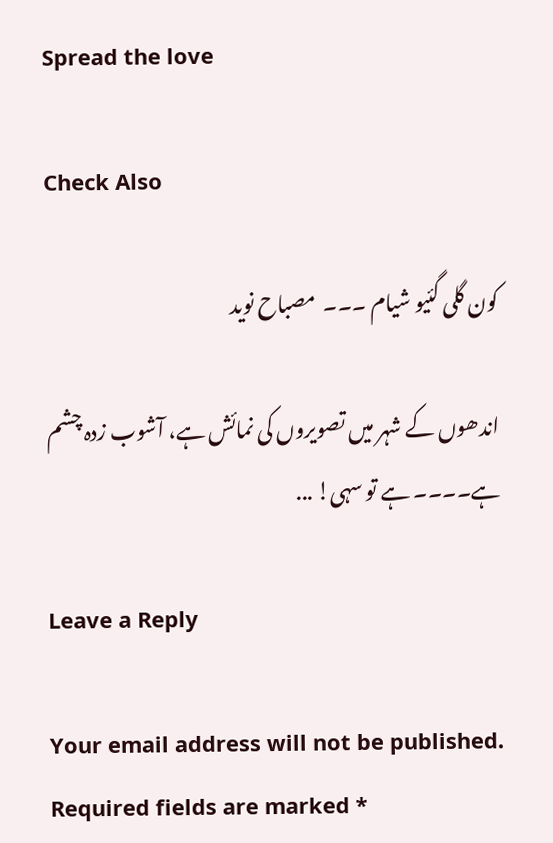Spread the love

Check Also

کون گلی گئیو شیام ۔۔۔  مصباح نوید

اندھوں کے شہر میں تصویروں کی نمائش ہے، آشوب زدہ چشم ہے۔۔۔۔ ہے تو سہی! ...

Leave a Reply

Your email address will not be published. Required fields are marked *